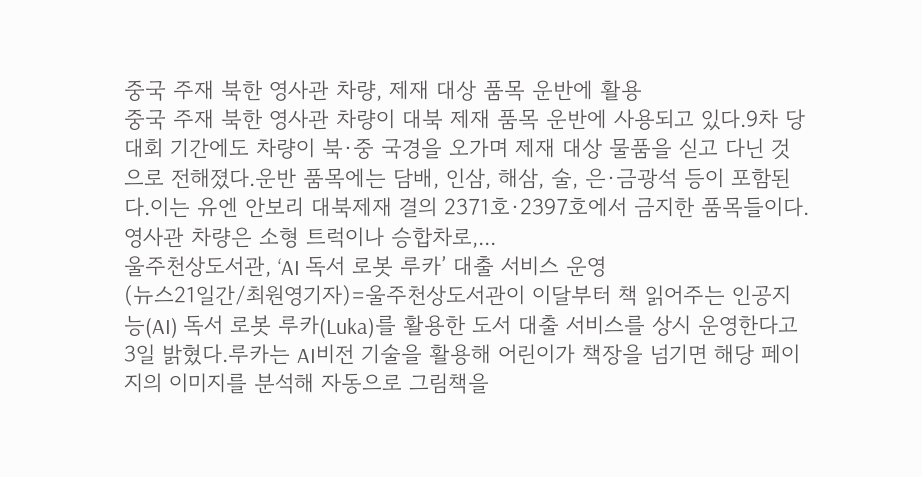중국 주재 북한 영사관 차량, 제재 대상 품목 운반에 활용
중국 주재 북한 영사관 차량이 대북 제재 품목 운반에 사용되고 있다.9차 당대회 기간에도 차량이 북·중 국경을 오가며 제재 대상 물품을 싣고 다닌 것으로 전해졌다.운반 품목에는 담배, 인삼, 해삼, 술, 은·금광석 등이 포함된다.이는 유엔 안보리 대북제재 결의 2371호·2397호에서 금지한 품목들이다.영사관 차량은 소형 트럭이나 승합차로,...
울주천상도서관, ‘AI 독서 로봇 루카’ 대출 서비스 운영
(뉴스21일간/최원영기자)=울주천상도서관이 이달부터 책 읽어주는 인공지능(AI) 독서 로봇 루카(Luka)를 활용한 도서 대출 서비스를 상시 운영한다고 3일 밝혔다.루카는 AI비전 기술을 활용해 어린이가 책장을 넘기면 해당 페이지의 이미지를 분석해 자동으로 그림책을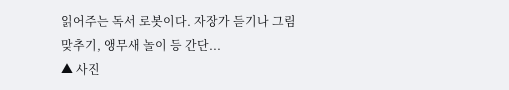읽어주는 독서 로봇이다. 자장가 듣기나 그림 맞추기, 앵무새 놀이 등 간단...
▲ 사진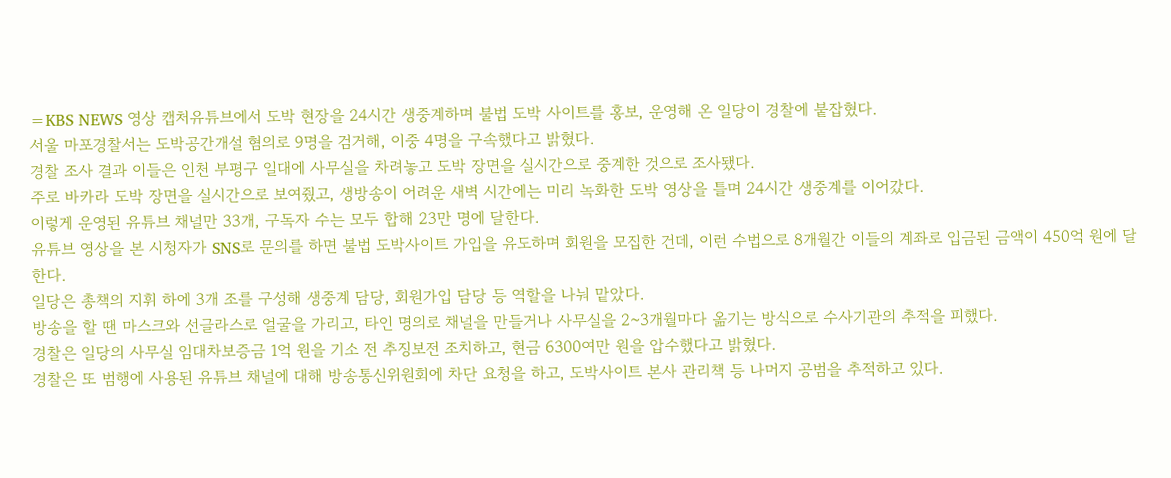=KBS NEWS 영상 캡처유튜브에서 도박 현장을 24시간 생중계하며 불법 도박 사이트를 홍보, 운영해 온 일당이 경찰에 붙잡혔다.
서울 마포경찰서는 도박공간개설 혐의로 9명을 검거해, 이중 4명을 구속했다고 밝혔다.
경찰 조사 결과 이들은 인천 부평구 일대에 사무실을 차려놓고 도박 장면을 실시간으로 중계한 것으로 조사됐다.
주로 바카라 도박 장면을 실시간으로 보여줬고, 생방송이 어려운 새벽 시간에는 미리 녹화한 도박 영상을 틀며 24시간 생중계를 이어갔다.
이렇게 운영된 유튜브 채널만 33개, 구독자 수는 모두 합해 23만 명에 달한다.
유튜브 영상을 본 시청자가 SNS로 문의를 하면 불법 도박사이트 가입을 유도하며 회원을 모집한 건데, 이런 수법으로 8개월간 이들의 계좌로 입금된 금액이 450억 원에 달한다.
일당은 총책의 지휘 하에 3개 조를 구성해 생중계 담당, 회원가입 담당 등 역할을 나눠 맡았다.
방송을 할 땐 마스크와 선글라스로 얼굴을 가리고, 타인 명의로 채널을 만들거나 사무실을 2~3개월마다 옮기는 방식으로 수사기관의 추적을 피했다.
경찰은 일당의 사무실 임대차보증금 1억 원을 기소 전 추징보전 조치하고, 현금 6300여만 원을 압수했다고 밝혔다.
경찰은 또 범행에 사용된 유튜브 채널에 대해 방송통신위원회에 차단 요청을 하고, 도박사이트 본사 관리책 등 나머지 공범을 추적하고 있다.